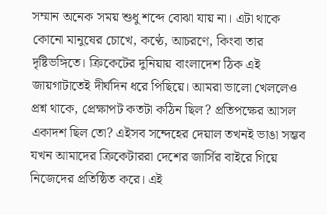সম্মান অনেক সময় শুধু শব্দে বোঝা যায় না। এটা থাকে কোনো মানুষের চোখে, কণ্ঠে, আচরণে, কিংবা তার দৃষ্টিভঙ্গিতে। ক্রিকেটের দুনিয়ায় বাংলাদেশ ঠিক এই জায়গাটাতেই দীর্ঘদিন ধরে পিছিয়ে। আমরা ভালো খেললেও প্রশ্ন থাকে, প্রেক্ষাপট কতটা কঠিন ছিল? প্রতিপক্ষের আসল একাদশ ছিল তো? এইসব সন্দেহের দেয়াল তখনই ভাঙা সম্ভব যখন আমাদের ক্রিকেটাররা দেশের জার্সির বাইরে গিয়ে নিজেদের প্রতিষ্ঠিত করে। এই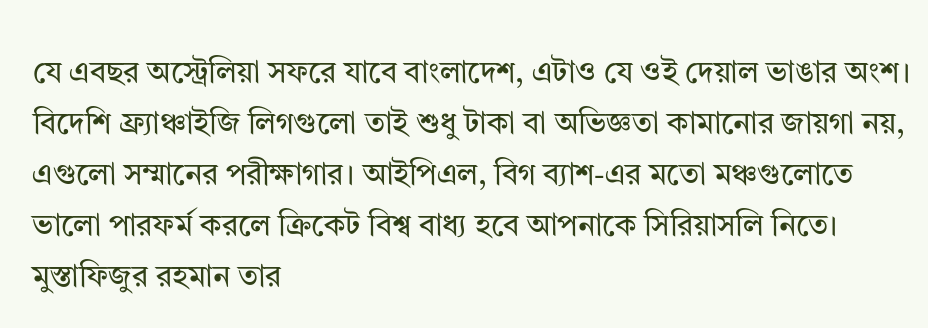যে এবছর অস্ট্রেলিয়া সফরে যাবে বাংলাদেশ, এটাও যে ওই দেয়াল ভাঙার অংশ।
বিদেশি ফ্র্যাঞ্চাইজি লিগগুলো তাই শুধু টাকা বা অভিজ্ঞতা কামানোর জায়গা নয়, এগুলো সম্মানের পরীক্ষাগার। আইপিএল, বিগ ব্যাশ-এর মতো মঞ্চগুলোতে ভালো পারফর্ম করলে ক্রিকেট বিশ্ব বাধ্য হবে আপনাকে সিরিয়াসলি নিতে। মুস্তাফিজুর রহমান তার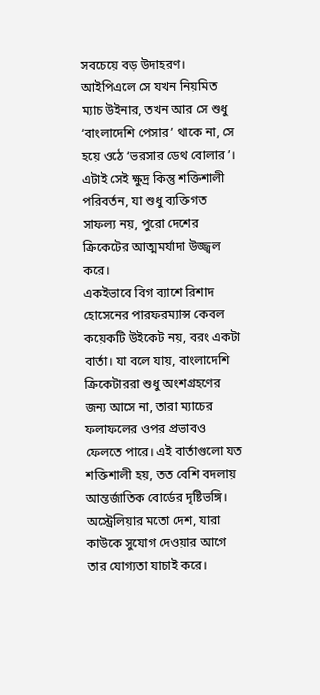সবচেয়ে বড় উদাহরণ। আইপিএলে সে যখন নিয়মিত ম্যাচ উইনার, তখন আর সে শুধু ‘বাংলাদেশি পেসার’ থাকে না, সে হয়ে ওঠে ‘ভরসার ডেথ বোলার’। এটাই সেই ক্ষুদ্র কিন্তু শক্তিশালী পরিবর্তন, যা শুধু ব্যক্তিগত সাফল্য নয়, পুরো দেশের ক্রিকেটের আত্মমর্যাদা উজ্জ্বল করে।
একইভাবে বিগ ব্যাশে রিশাদ হোসেনের পারফরম্যান্স কেবল কয়েকটি উইকেট নয়, বরং একটা বার্তা। যা বলে যায়, বাংলাদেশি ক্রিকেটাররা শুধু অংশগ্রহণের জন্য আসে না, তারা ম্যাচের ফলাফলের ওপর প্রভাবও ফেলতে পারে। এই বার্তাগুলো যত শক্তিশালী হয়, তত বেশি বদলায় আন্তর্জাতিক বোর্ডের দৃষ্টিভঙ্গি। অস্ট্রেলিয়ার মতো দেশ, যারা কাউকে সুযোগ দেওয়ার আগে তার যোগ্যতা যাচাই করে।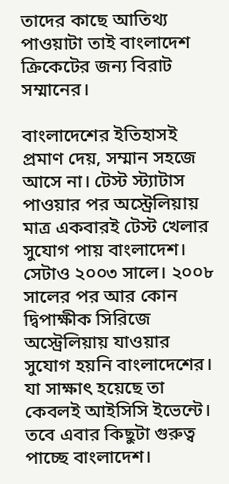তাদের কাছে আতিথ্য পাওয়াটা তাই বাংলাদেশ ক্রিকেটের জন্য বিরাট সম্মানের।

বাংলাদেশের ইতিহাসই প্রমাণ দেয়, সম্মান সহজে আসে না। টেস্ট স্ট্যাটাস পাওয়ার পর অস্ট্রেলিয়ায় মাত্র একবারই টেস্ট খেলার সুযোগ পায় বাংলাদেশ। সেটাও ২০০৩ সালে। ২০০৮ সালের পর আর কোন দ্বিপাক্ষীক সিরিজে অস্ট্রেলিয়ায় যাওয়ার সুযোগ হয়নি বাংলাদেশের। যা সাক্ষাৎ হয়েছে তা কেবলই আইসিসি ইভেন্টে। তবে এবার কিছুটা গুরুত্ব পাচ্ছে বাংলাদেশ।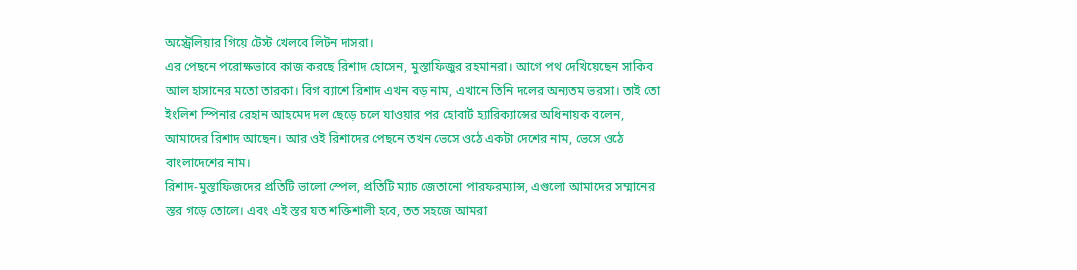অস্ট্রেলিয়ার গিয়ে টেস্ট খেলবে লিটন দাসরা।
এর পেছনে পরোক্ষভাবে কাজ করছে রিশাদ হোসেন, মুস্তাফিজুর রহমানরা। আগে পথ দেখিয়েছেন সাকিব আল হাসানের মতো তারকা। বিগ ব্যাশে রিশাদ এখন বড় নাম, এখানে তিনি দলের অন্যতম ভরসা। তাই তো ইংলিশ স্পিনার রেহান আহমেদ দল ছেড়ে চলে যাওয়ার পর হোবার্ট হ্যারিক্যান্সের অধিনায়ক বলেন, আমাদের রিশাদ আছেন। আর ওই রিশাদের পেছনে তখন ভেসে ওঠে একটা দেশের নাম, ভেসে ওঠে বাংলাদেশের নাম।
রিশাদ-মুস্তাফিজদের প্রতিটি ভালো স্পেল, প্রতিটি ম্যাচ জেতানো পারফরম্যান্স, এগুলো আমাদের সম্মানের স্তর গড়ে তোলে। এবং এই স্তর যত শক্তিশালী হবে, তত সহজে আমরা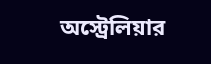অস্ট্রেলিয়ার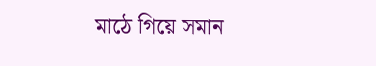মাঠে গিয়ে সমান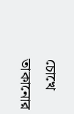চোখে তাকানোর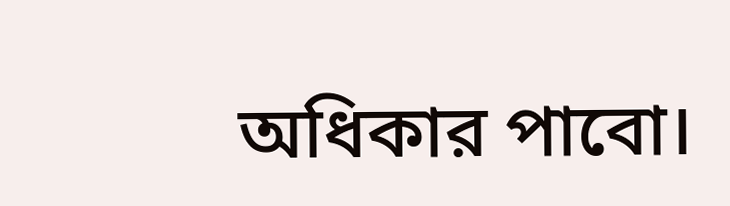অধিকার পাবো।